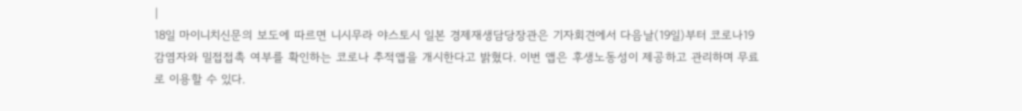|
18일 마이니치신문의 보도에 따르면 니시무라 야스토시 일본 경제재생담당장관은 기자회견에서 다음날(19일)부터 코로나19 감염자와 밀접접촉 여부를 확인하는 코로나 추적앱을 개시한다고 밝혔다. 이번 앱은 후생노동성이 제공하고 관리하며 무료로 이용할 수 있다.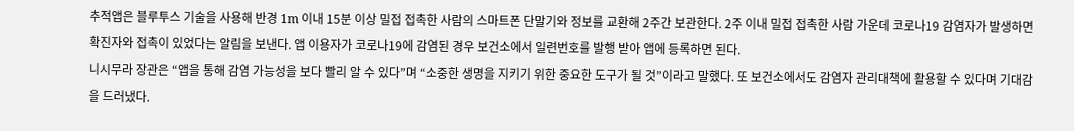추적앱은 블루투스 기술을 사용해 반경 1m 이내 15분 이상 밀접 접촉한 사람의 스마트폰 단말기와 정보를 교환해 2주간 보관한다. 2주 이내 밀접 접촉한 사람 가운데 코로나19 감염자가 발생하면 확진자와 접촉이 있었다는 알림을 보낸다. 앱 이용자가 코로나19에 감염된 경우 보건소에서 일련번호를 발행 받아 앱에 등록하면 된다.
니시무라 장관은 “앱을 통해 감염 가능성을 보다 빨리 알 수 있다”며 “소중한 생명을 지키기 위한 중요한 도구가 될 것”이라고 말했다. 또 보건소에서도 감염자 관리대책에 활용할 수 있다며 기대감을 드러냈다.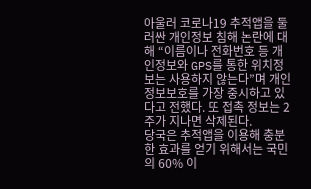아울러 코로나19 추적앱을 둘러싼 개인정보 침해 논란에 대해 “이름이나 전화번호 등 개인정보와 GPS를 통한 위치정보는 사용하지 않는다”며 개인정보보호를 가장 중시하고 있다고 전했다. 또 접촉 정보는 2주가 지나면 삭제된다.
당국은 추적앱을 이용해 충분한 효과를 얻기 위해서는 국민의 60% 이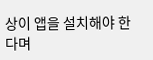상이 앱을 설치해야 한다며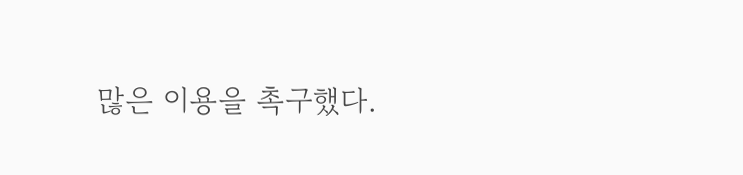많은 이용을 촉구했다.